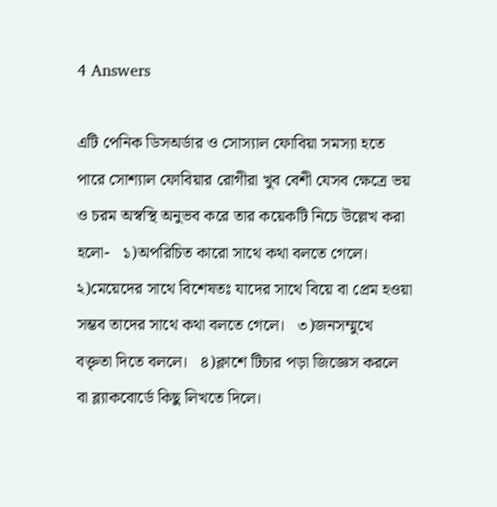4 Answers

এটি পেনিক ডিসঅর্ডার ও সোস্যাল ফোবিয়া সমস্যা হতে পারে সোশ্যাল ফোবিয়ার রোগীরা খুব বেশী যেসব ক্ষেত্রে ভয় ও চরম অস্বস্থি অনুভব করে তার কয়েকটি নিচে উল্লেখ করা হলো-   ১)অপরিচিত কারো সাথে কথা বলতে গেলে।   ২)মেয়েদের সাথে বিশেষতঃ যাদের সাথে বিয়ে বা প্রেম হওয়া সম্ভব তাদের সাথে কথা বলতে গেলে।   ৩)জনসম্মুখে বক্তৃতা দিতে বললে।   ৪)ক্লাশে টিচার পড়া জিজ্ঞেস করলে বা ব্ল্যাকবোর্ডে কিছু লিখতে দিলে।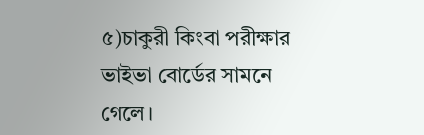৫)চাকুরী কিংবা পরীক্ষার ভাইভা বোর্ডের সামনে গেলে।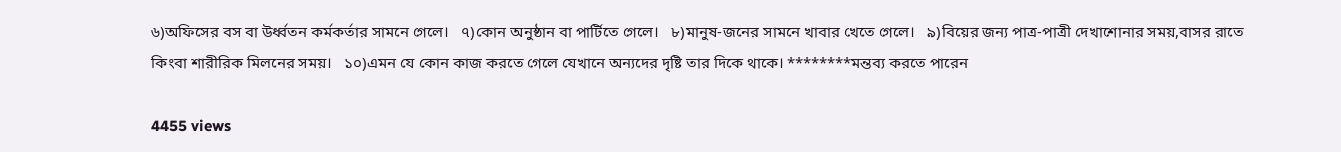৬)অফিসের বস বা উর্ধ্বতন কর্মকর্তার সামনে গেলে।   ৭)কোন অনুষ্ঠান বা পার্টিতে গেলে।   ৮)মানুষ-জনের সামনে খাবার খেতে গেলে।   ৯)বিয়ের জন্য পাত্র-পাত্রী দেখাশোনার সময়,বাসর রাতে কিংবা শারীরিক মিলনের সময়।   ১০)এমন যে কোন কাজ করতে গেলে যেখানে অন্যদের দৃষ্টি তার দিকে থাকে। ********মন্তব্য করতে পারেন

4455 views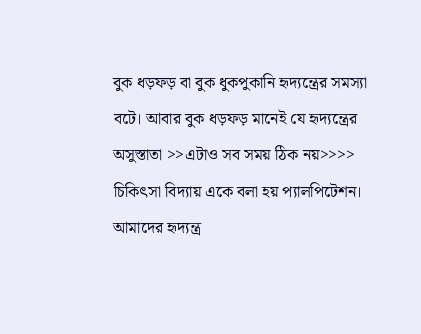বুক ধড়ফড় বা বুক ধুকপুকানি হৃদ্যন্ত্রের সমস্যা বটে। আবার বুক ধড়ফড় মানেই যে হৃদ্যন্ত্রের অসুস্তাতা >>এটাও সব সময় ঠিক নয়>>>> চিকিৎসা বিদ্যায় একে বলা হয় প্যালপিটেশন। আমাদের হৃদ্যন্ত্র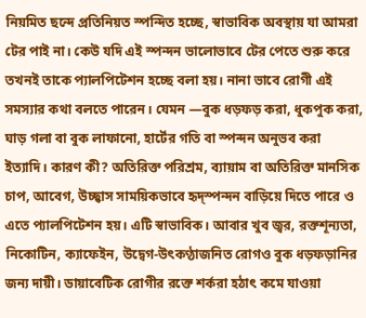নিয়মিত ছন্দে প্রতিনিয়ত স্পন্দিত হচ্ছে, স্বাভাবিক অবস্থায় যা আমরা টের পাই না। কেউ যদি এই স্পন্দন ভালোভাবে টের পেতে শুরু করে তখনই তাকে প্যালপিটেশন হচ্ছে বলা হয়। নানা ভাবে রোগী এই সমস্যার কথা বলতে পারেন। যেমন —বুক ধড়ফড় করা, ধুকপুক করা, ঘাড় গলা বা বুক লাফানো, হার্টের গতি বা স্পন্দন অনুভব করা ইত্যাদি। কারণ কী? অতিরিক্ত পরিশ্রম, ব্যায়াম বা অতিরিক্ত মানসিক চাপ, আবেগ, উচ্ছ্বাস সাময়িকভাবে হৃদ্স্পন্দন বাড়িয়ে দিতে পারে ও এতে প্যালপিটেশন হয়। এটি স্বাভাবিক। আবার খুব জ্বর, রক্তশূন্যতা, নিকোটিন, ক্যাফেইন, উদ্বেগ-উৎকণ্ঠাজনিত রোগও বুক ধড়ফড়ানির জন্য দায়ী। ডায়াবেটিক রোগীর রক্তে শর্করা হঠাৎ কমে যাওয়া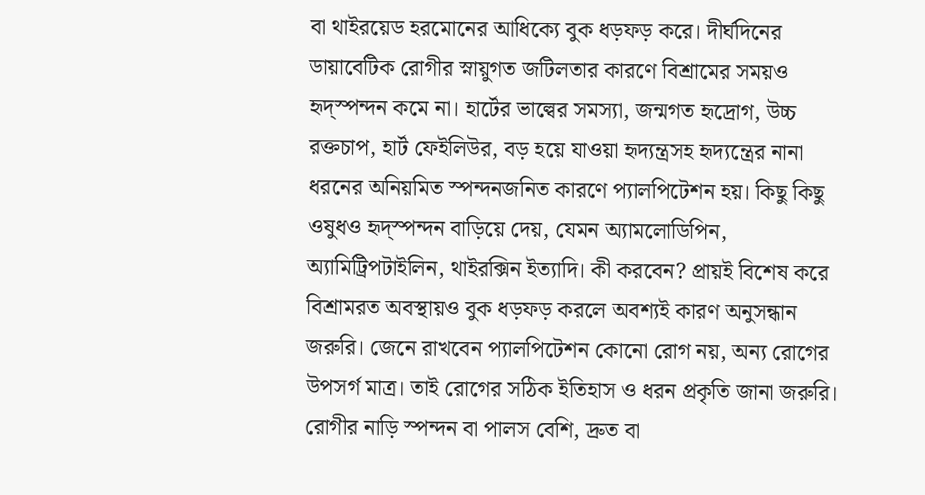বা থাইরয়েড হরমোনের আধিক্যে বুক ধড়ফড় করে। দীর্ঘদিনের ডায়াবেটিক রোগীর স্নায়ুগত জটিলতার কারণে বিশ্রামের সময়ও হৃদ্স্পন্দন কমে না। হার্টের ভাল্বের সমস্যা, জন্মগত হৃদ্রোগ, উচ্চ রক্তচাপ, হার্ট ফেইলিউর, বড় হয়ে যাওয়া হৃদ্যন্ত্রসহ হৃদ্যন্ত্রের নানা ধরনের অনিয়মিত স্পন্দনজনিত কারণে প্যালপিটেশন হয়। কিছু কিছু ওষুধও হৃদ্স্পন্দন বাড়িয়ে দেয়, যেমন অ্যামলোডিপিন, অ্যামিট্রিপটাইলিন, থাইরক্সিন ইত্যাদি। কী করবেন? প্রায়ই বিশেষ করে বিশ্রামরত অবস্থায়ও বুক ধড়ফড় করলে অবশ্যই কারণ অনুসন্ধান জরুরি। জেনে রাখবেন প্যালপিটেশন কোনো রোগ নয়, অন্য রোগের উপসর্গ মাত্র। তাই রোগের সঠিক ইতিহাস ও ধরন প্রকৃতি জানা জরুরি। রোগীর নাড়ি স্পন্দন বা পালস বেশি, দ্রুত বা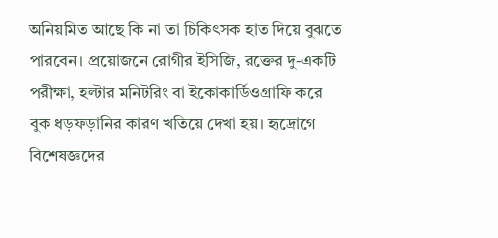অনিয়মিত আছে কি না তা চিকিৎসক হাত দিয়ে বুঝতে পারবেন। প্রয়োজনে রোগীর ইসিজি, রক্তের দু-একটি পরীক্ষা, হল্টার মনিটরিং বা ইকোকার্ডিওগ্রাফি করে বুক ধড়ফড়ানির কারণ খতিয়ে দেখা হয়। হৃদ্রোগে বিশেষজ্ঞদের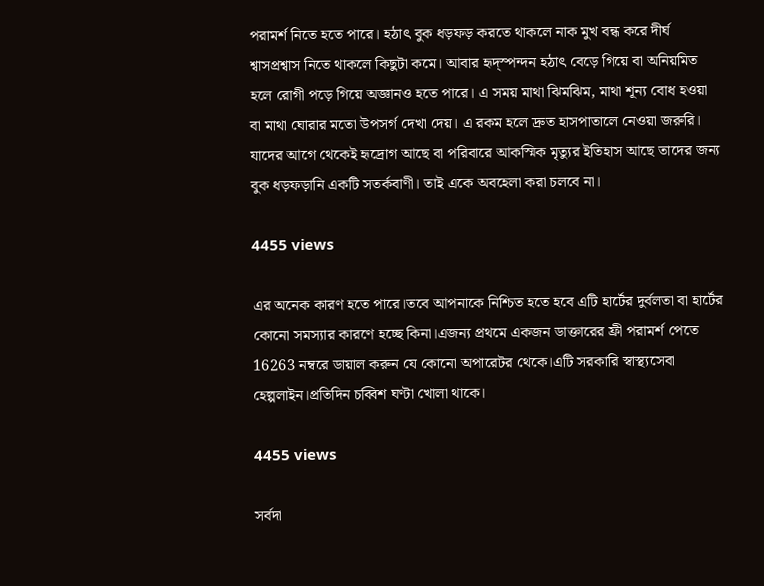পরামর্শ নিতে হতে পারে। হঠাৎ বুক ধড়ফড় করতে থাকলে নাক মুখ বন্ধ করে দীর্ঘ শ্বাসপ্রশ্বাস নিতে থাকলে কিছুটা কমে। আবার হৃদ্স্পন্দন হঠাৎ বেড়ে গিয়ে বা অনিয়মিত হলে রোগী পড়ে গিয়ে অজ্ঞানও হতে পারে। এ সময় মাথা ঝিমঝিম, মাথা শূন্য বোধ হওয়া বা মাথা ঘোরার মতো উপসর্গ দেখা দেয়। এ রকম হলে দ্রুত হাসপাতালে নেওয়া জরুরি। যাদের আগে থেকেই হৃদ্রোগ আছে বা পরিবারে আকস্মিক মৃত্যুর ইতিহাস আছে তাদের জন্য বুক ধড়ফড়ানি একটি সতর্কবাণী। তাই একে অবহেলা করা চলবে না।

4455 views

এর অনেক কারণ হতে পারে।তবে আপনাকে নিশ্চিত হতে হবে এটি হার্টের দুর্বলতা বা হার্টের কোনো সমস্যার কারণে হচ্ছে কিনা।এজন্য প্রথমে একজন ডাক্তারের ফ্রী পরামর্শ পেতে 16263 নম্বরে ডায়াল করুন যে কোনো অপারেটর থেকে।এটি সরকারি স্বাস্থ্যসেবা হেল্পলাইন।প্রতিদিন চব্বিশ ঘণ্টা খোলা থাকে।

4455 views

সর্বদা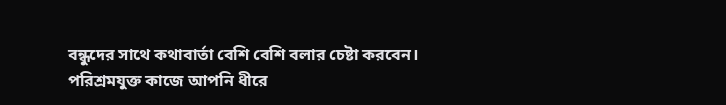বন্ধুদের সাথে কথাবার্তা বেশি বেশি বলার চেষ্টা করবেন। পরিশ্রমযুক্ত কাজে আপনি ধীরে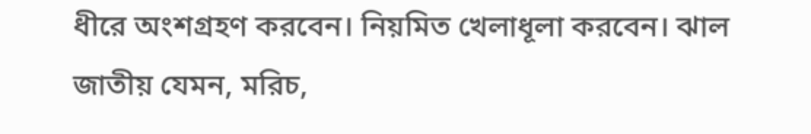ধীরে অংশগ্রহণ করবেন। নিয়মিত খেলাধূলা করবেন। ঝাল জাতীয় যেমন, মরিচ,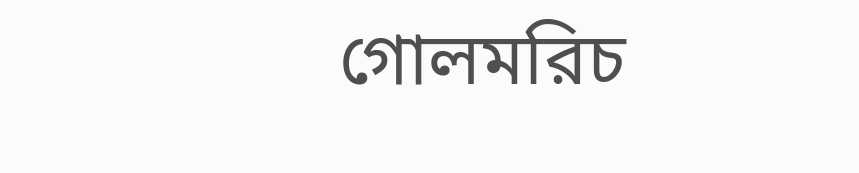গোলমরিচ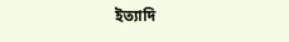ইত্যাদি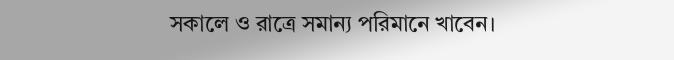সকালে ও রাত্রে সমান্য পরিমানে খাবেন।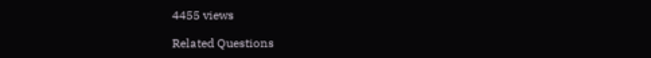4455 views

Related Questions